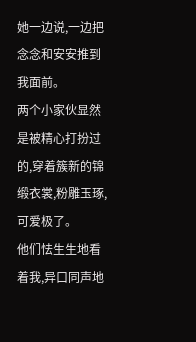她一边说,一边把念念和安安推到我面前。
两个小家伙显然是被精心打扮过的,穿着簇新的锦缎衣裳,粉雕玉琢,可爱极了。
他们怯生生地看着我,异口同声地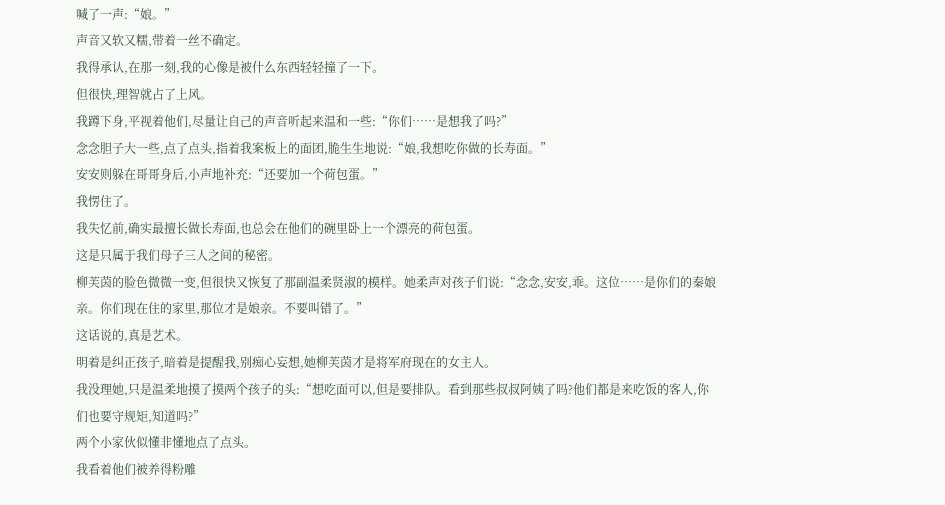喊了一声:“娘。”
声音又软又糯,带着一丝不确定。
我得承认,在那一刻,我的心像是被什么东西轻轻撞了一下。
但很快,理智就占了上风。
我蹲下身,平视着他们,尽量让自己的声音听起来温和一些:“你们……是想我了吗?”
念念胆子大一些,点了点头,指着我案板上的面团,脆生生地说:“娘,我想吃你做的长寿面。”
安安则躲在哥哥身后,小声地补充:“还要加一个荷包蛋。”
我愣住了。
我失忆前,确实最擅长做长寿面,也总会在他们的碗里卧上一个漂亮的荷包蛋。
这是只属于我们母子三人之间的秘密。
柳芙茵的脸色微微一变,但很快又恢复了那副温柔贤淑的模样。她柔声对孩子们说:“念念,安安,乖。这位……是你们的秦娘亲。你们现在住的家里,那位才是娘亲。不要叫错了。”
这话说的,真是艺术。
明着是纠正孩子,暗着是提醒我,别痴心妄想,她柳芙茵才是将军府现在的女主人。
我没理她,只是温柔地摸了摸两个孩子的头:“想吃面可以,但是要排队。看到那些叔叔阿姨了吗?他们都是来吃饭的客人,你们也要守规矩,知道吗?”
两个小家伙似懂非懂地点了点头。
我看着他们被养得粉雕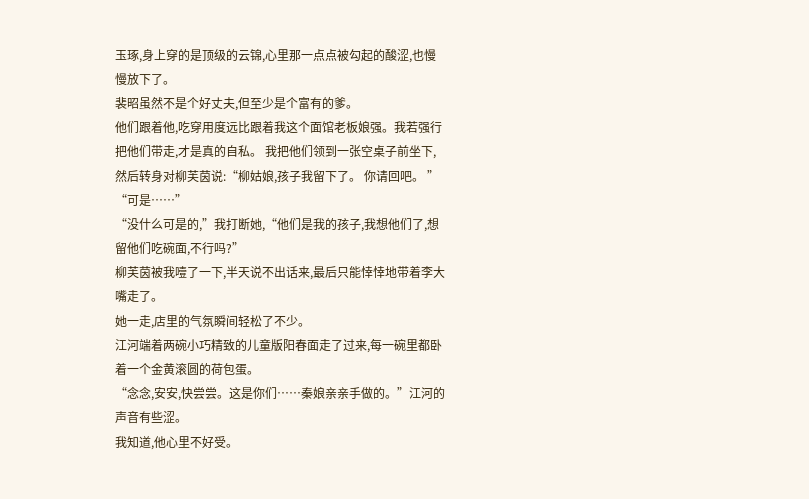玉琢,身上穿的是顶级的云锦,心里那一点点被勾起的酸涩,也慢慢放下了。
裴昭虽然不是个好丈夫,但至少是个富有的爹。
他们跟着他,吃穿用度远比跟着我这个面馆老板娘强。我若强行把他们带走,才是真的自私。 我把他们领到一张空桌子前坐下,然后转身对柳芙茵说:“柳姑娘,孩子我留下了。 你请回吧。 ”
“可是……”
“没什么可是的,”我打断她,“他们是我的孩子,我想他们了,想留他们吃碗面,不行吗?”
柳芙茵被我噎了一下,半天说不出话来,最后只能悻悻地带着李大嘴走了。
她一走,店里的气氛瞬间轻松了不少。
江河端着两碗小巧精致的儿童版阳春面走了过来,每一碗里都卧着一个金黄滚圆的荷包蛋。
“念念,安安,快尝尝。这是你们……秦娘亲亲手做的。”江河的声音有些涩。
我知道,他心里不好受。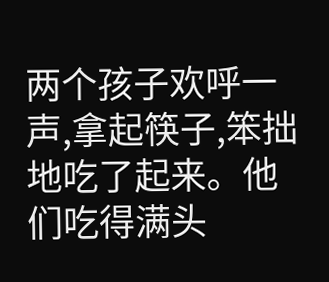两个孩子欢呼一声,拿起筷子,笨拙地吃了起来。他们吃得满头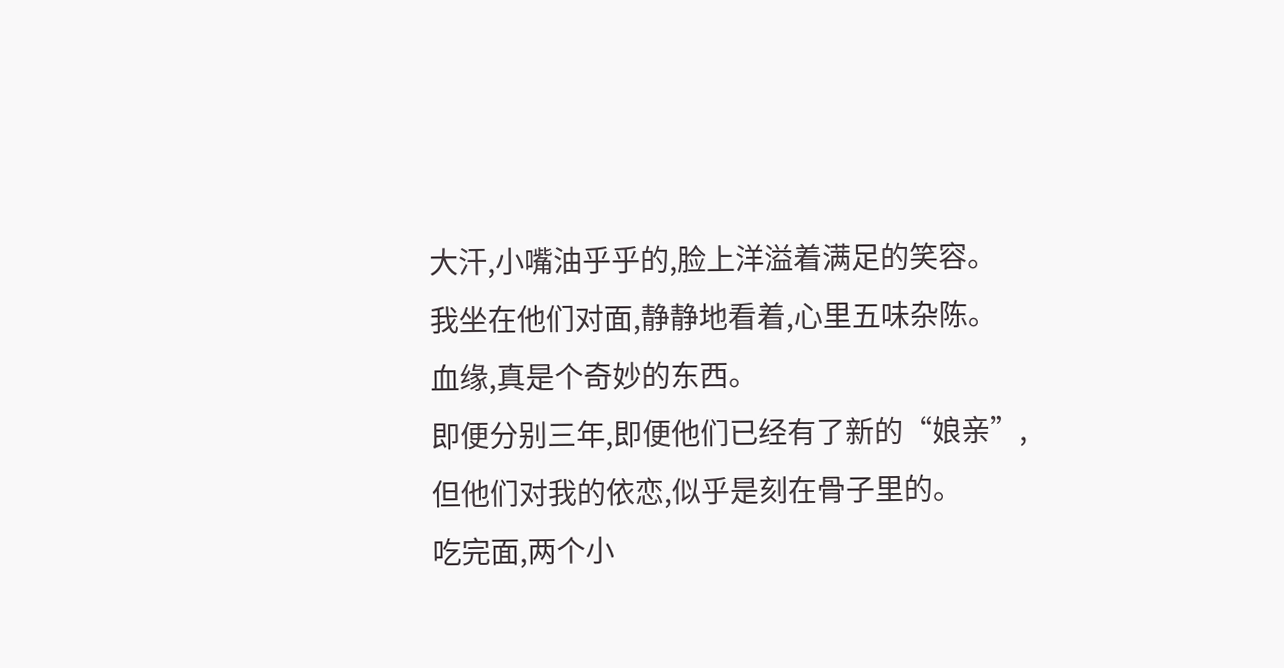大汗,小嘴油乎乎的,脸上洋溢着满足的笑容。
我坐在他们对面,静静地看着,心里五味杂陈。
血缘,真是个奇妙的东西。
即便分别三年,即便他们已经有了新的“娘亲”,但他们对我的依恋,似乎是刻在骨子里的。
吃完面,两个小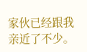家伙已经跟我亲近了不少。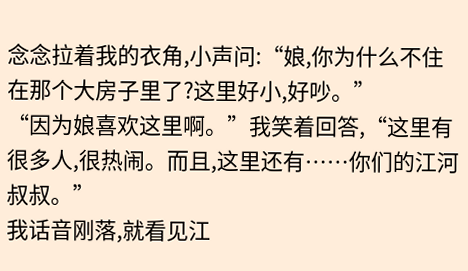念念拉着我的衣角,小声问:“娘,你为什么不住在那个大房子里了?这里好小,好吵。”
“因为娘喜欢这里啊。”我笑着回答,“这里有很多人,很热闹。而且,这里还有……你们的江河叔叔。”
我话音刚落,就看见江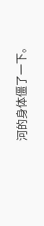河的身体僵了一下。